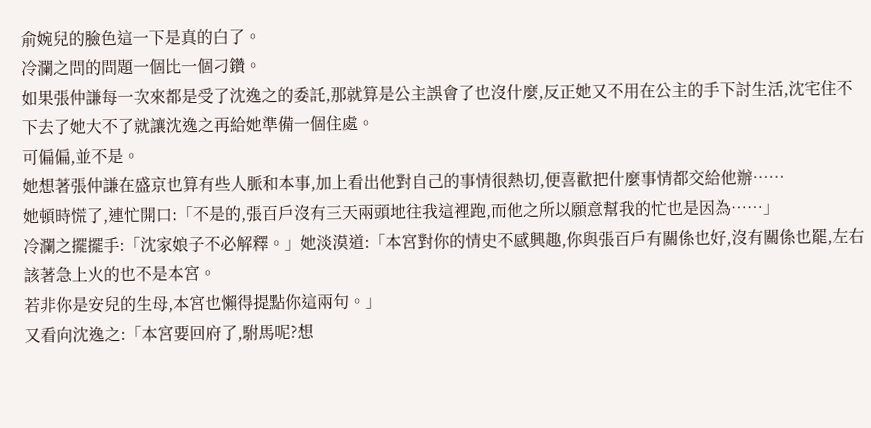俞婉兒的臉色這一下是真的白了。
冷瀾之問的問題一個比一個刁鑽。
如果張仲謙每一次來都是受了沈逸之的委託,那就算是公主誤會了也沒什麼,反正她又不用在公主的手下討生活,沈宅住不下去了她大不了就讓沈逸之再給她準備一個住處。
可偏偏,並不是。
她想著張仲謙在盛京也算有些人脈和本事,加上看出他對自己的事情很熱切,便喜歡把什麼事情都交給他辦……
她頓時慌了,連忙開口:「不是的,張百戶沒有三天兩頭地往我這裡跑,而他之所以願意幫我的忙也是因為……」
冷瀾之擺擺手:「沈家娘子不必解釋。」她淡漠道:「本宮對你的情史不感興趣,你與張百戶有關係也好,沒有關係也罷,左右該著急上火的也不是本宮。
若非你是安兒的生母,本宮也懶得提點你這兩句。」
又看向沈逸之:「本宮要回府了,駙馬呢?想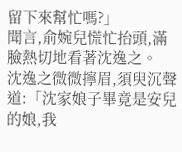留下來幫忙嗎?」
聞言,俞婉兒慌忙抬頭,滿臉熱切地看著沈逸之。
沈逸之微微擰眉,須臾沉聲道:「沈家娘子畢竟是安兒的娘,我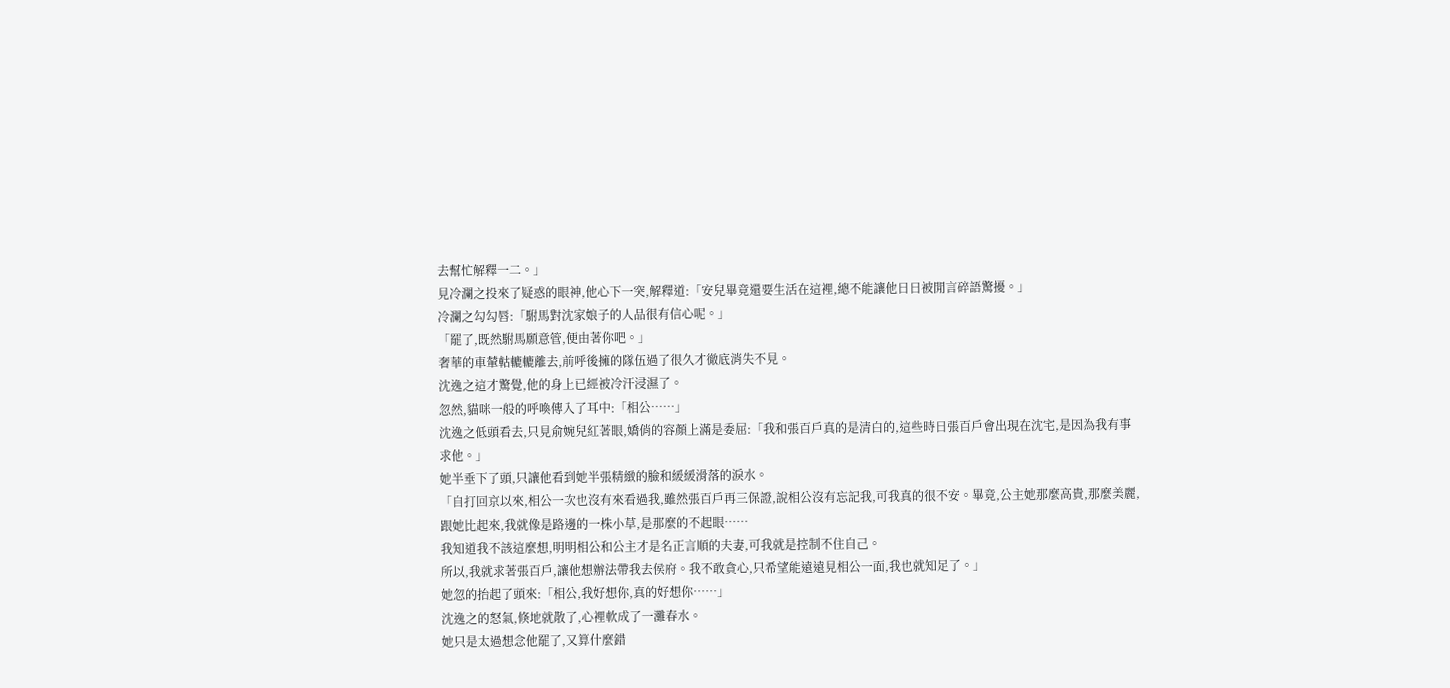去幫忙解釋一二。」
見冷瀾之投來了疑惑的眼神,他心下一突,解釋道:「安兒畢竟還要生活在這裡,總不能讓他日日被閒言碎語驚擾。」
冷瀾之勾勾唇:「駙馬對沈家娘子的人品很有信心呢。」
「罷了,既然駙馬願意管,便由著你吧。」
奢華的車輦軲轆轆離去,前呼後擁的隊伍過了很久才徹底消失不見。
沈逸之這才驚覺,他的身上已經被冷汗浸濕了。
忽然,貓咪一般的呼喚傳入了耳中:「相公……」
沈逸之低頭看去,只見俞婉兒紅著眼,嬌俏的容顏上滿是委屈:「我和張百戶真的是清白的,這些時日張百戶會出現在沈宅,是因為我有事求他。」
她半垂下了頭,只讓他看到她半張精緻的臉和緩緩滑落的淚水。
「自打回京以來,相公一次也沒有來看過我,雖然張百戶再三保證,說相公沒有忘記我,可我真的很不安。畢竟,公主她那麼高貴,那麼美麗,跟她比起來,我就像是路邊的一株小草,是那麼的不起眼……
我知道我不該這麼想,明明相公和公主才是名正言順的夫妻,可我就是控制不住自己。
所以,我就求著張百戶,讓他想辦法帶我去侯府。我不敢貪心,只希望能遠遠見相公一面,我也就知足了。」
她忽的抬起了頭來:「相公,我好想你,真的好想你……」
沈逸之的怒氣,倏地就散了,心裡軟成了一灘春水。
她只是太過想念他罷了,又算什麼錯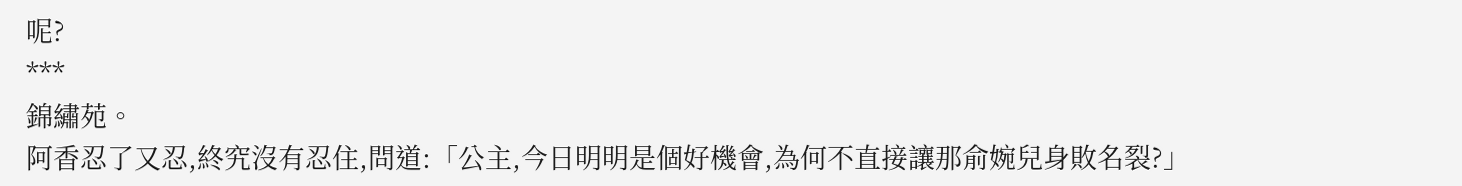呢?
***
錦繡苑。
阿香忍了又忍,終究沒有忍住,問道:「公主,今日明明是個好機會,為何不直接讓那俞婉兒身敗名裂?」